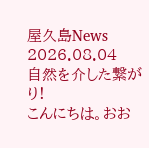屋久島News
2026.08.04
自然を介した繋がり!
こんにちは。おお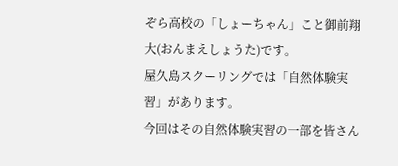ぞら高校の「しょーちゃん」こと御前翔大(おんまえしょうた)です。
屋久島スクーリングでは「自然体験実習」があります。
今回はその自然体験実習の一部を皆さん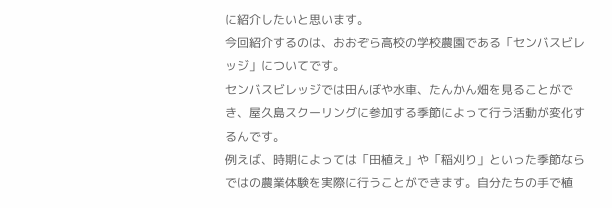に紹介したいと思います。
今回紹介するのは、おおぞら高校の学校農園である「センバスビレッジ」についてです。
センバスビレッジでは田んぼや水車、たんかん畑を見ることができ、屋久島スクーリングに参加する季節によって行う活動が変化するんです。
例えば、時期によっては「田植え」や「稲刈り」といった季節ならではの農業体験を実際に行うことができます。自分たちの手で植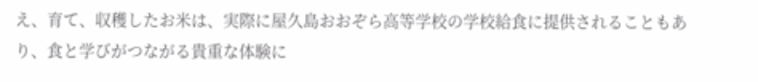え、育て、収穫したお米は、実際に屋久島おおぞら高等学校の学校給食に提供されることもあり、食と学びがつながる貴重な体験に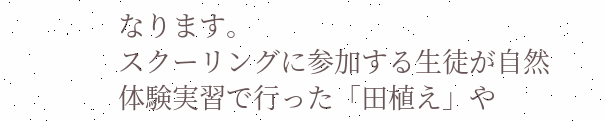なります。
スクーリングに参加する生徒が自然体験実習で行った「田植え」や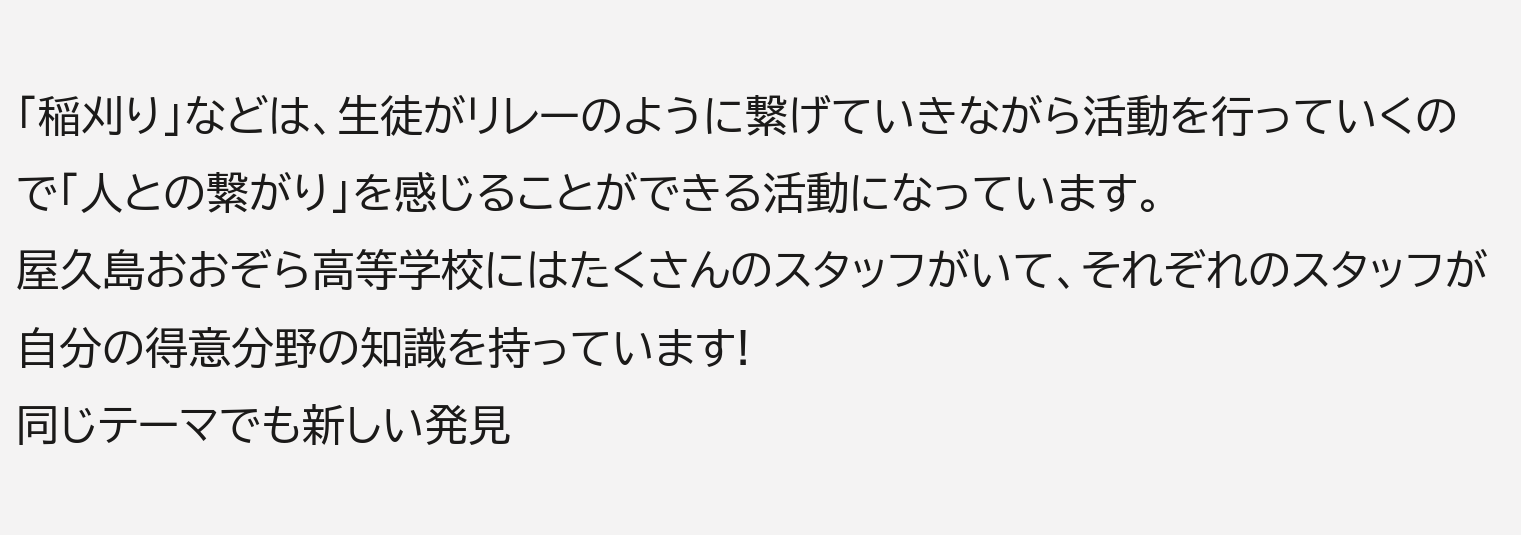「稲刈り」などは、生徒がリレーのように繋げていきながら活動を行っていくので「人との繋がり」を感じることができる活動になっています。
屋久島おおぞら高等学校にはたくさんのスタッフがいて、それぞれのスタッフが自分の得意分野の知識を持っています!
同じテーマでも新しい発見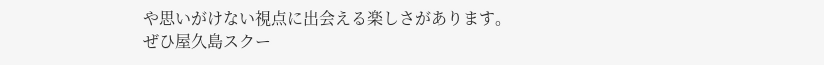や思いがけない視点に出会える楽しさがあります。
ぜひ屋久島スクー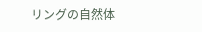リングの自然体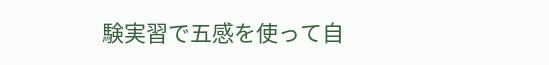験実習で五感を使って自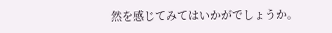然を感じてみてはいかがでしょうか。